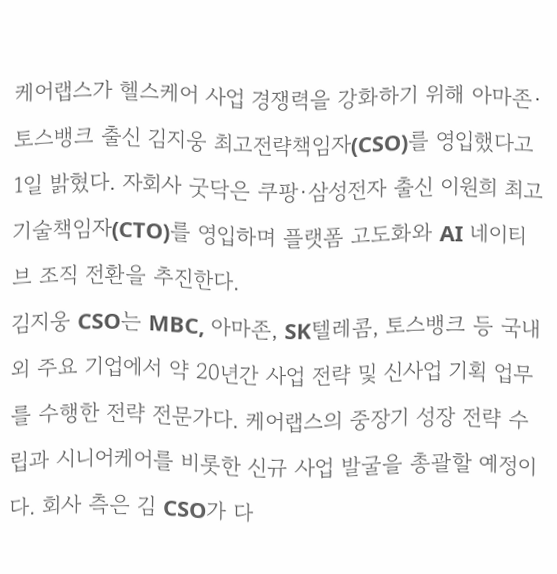케어랩스가 헬스케어 사업 경쟁력을 강화하기 위해 아마존·토스뱅크 출신 김지웅 최고전략책임자(CSO)를 영입했다고 1일 밝혔다. 자회사 굿닥은 쿠팡·삼성전자 출신 이원희 최고기술책임자(CTO)를 영입하며 플랫폼 고도화와 AI 네이티브 조직 전환을 추진한다.
김지웅 CSO는 MBC, 아마존, SK텔레콤, 토스뱅크 등 국내외 주요 기업에서 약 20년간 사업 전략 및 신사업 기획 업무를 수행한 전략 전문가다. 케어랩스의 중장기 성장 전략 수립과 시니어케어를 비롯한 신규 사업 발굴을 총괄할 예정이다. 회사 측은 김 CSO가 다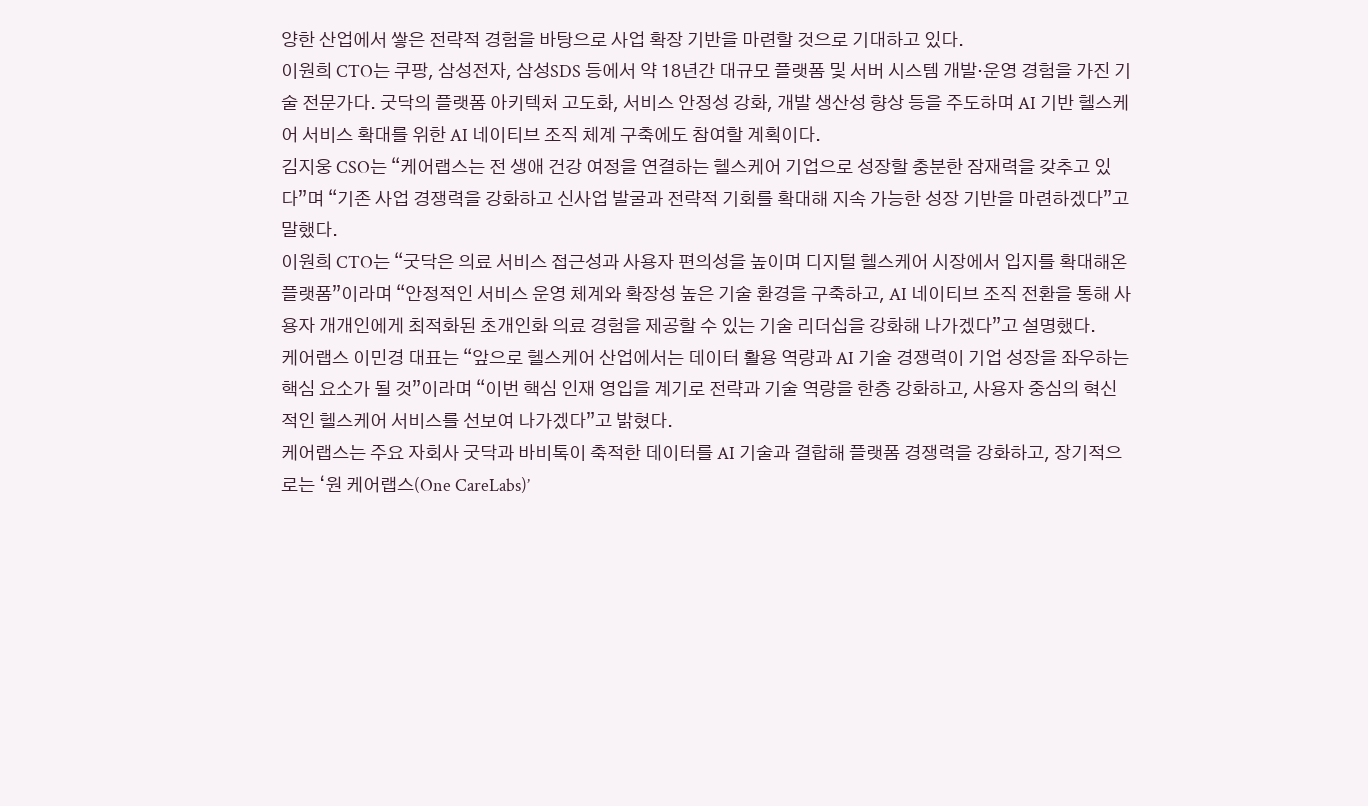양한 산업에서 쌓은 전략적 경험을 바탕으로 사업 확장 기반을 마련할 것으로 기대하고 있다.
이원희 CTO는 쿠팡, 삼성전자, 삼성SDS 등에서 약 18년간 대규모 플랫폼 및 서버 시스템 개발·운영 경험을 가진 기술 전문가다. 굿닥의 플랫폼 아키텍처 고도화, 서비스 안정성 강화, 개발 생산성 향상 등을 주도하며 AI 기반 헬스케어 서비스 확대를 위한 AI 네이티브 조직 체계 구축에도 참여할 계획이다.
김지웅 CSO는 “케어랩스는 전 생애 건강 여정을 연결하는 헬스케어 기업으로 성장할 충분한 잠재력을 갖추고 있다”며 “기존 사업 경쟁력을 강화하고 신사업 발굴과 전략적 기회를 확대해 지속 가능한 성장 기반을 마련하겠다”고 말했다.
이원희 CTO는 “굿닥은 의료 서비스 접근성과 사용자 편의성을 높이며 디지털 헬스케어 시장에서 입지를 확대해온 플랫폼”이라며 “안정적인 서비스 운영 체계와 확장성 높은 기술 환경을 구축하고, AI 네이티브 조직 전환을 통해 사용자 개개인에게 최적화된 초개인화 의료 경험을 제공할 수 있는 기술 리더십을 강화해 나가겠다”고 설명했다.
케어랩스 이민경 대표는 “앞으로 헬스케어 산업에서는 데이터 활용 역량과 AI 기술 경쟁력이 기업 성장을 좌우하는 핵심 요소가 될 것”이라며 “이번 핵심 인재 영입을 계기로 전략과 기술 역량을 한층 강화하고, 사용자 중심의 혁신적인 헬스케어 서비스를 선보여 나가겠다”고 밝혔다.
케어랩스는 주요 자회사 굿닥과 바비톡이 축적한 데이터를 AI 기술과 결합해 플랫폼 경쟁력을 강화하고, 장기적으로는 ‘원 케어랩스(One CareLabs)’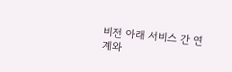비전 아래 서비스 간 연계와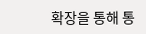확장을 통해 통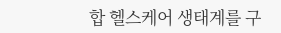합 헬스케어 생태계를 구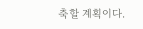축할 계획이다.